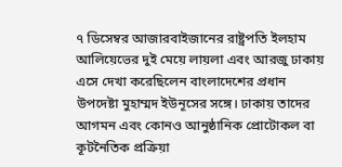৭ ডিসেম্বর আজারবাইজানের রাষ্ট্রপতি ইলহাম আলিয়েভের দুই মেয়ে লায়লা এবং আরজু ঢাকায় এসে দেখা করেছিলেন বাংলাদেশের প্রধান উপদেষ্টা মুহাম্মদ ইউনূসের সঙ্গে। ঢাকায় তাদের আগমন এবং কোনও আনুষ্ঠানিক প্রোটোকল বা কূটনৈতিক প্রক্রিয়া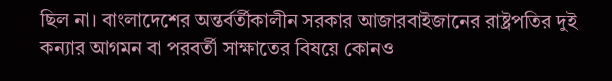ছিল না। বাংলাদেশের অন্তর্বর্তীকালীন সরকার আজারবাইজানের রাষ্ট্রপতির দুই কন্যার আগমন বা পরবর্তী সাক্ষাতের বিষয়ে কোনও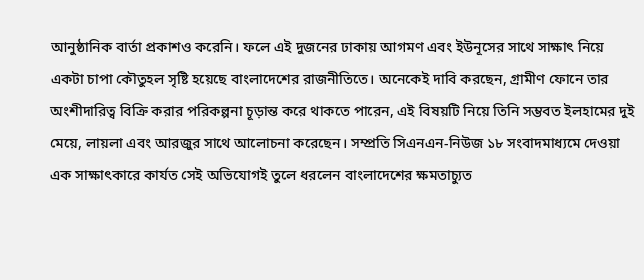আনুষ্ঠানিক বার্তা প্রকাশও করেনি। ফলে এই দুজনের ঢাকায় আগমণ এবং ইউনূসের সাথে সাক্ষাৎ নিয়ে একটা চাপা কৌতুহল সৃষ্টি হয়েছে বাংলাদেশের রাজনীতিতে। অনেকেই দাবি করছেন, গ্রামীণ ফোনে তার অংশীদারিত্ব বিক্রি করার পরিকল্পনা চূড়ান্ত করে থাকতে পারেন, এই বিষয়টি নিয়ে তিনি সম্ভবত ইলহামের দুই মেয়ে, লায়লা এবং আরজুর সাথে আলোচনা করেছেন। সম্প্রতি সিএনএন-নিউজ ১৮ সংবাদমাধ্যমে দেওয়া এক সাক্ষাৎকারে কার্যত সেই অভিযোগই তুলে ধরলেন বাংলাদেশের ক্ষমতাচ্যুত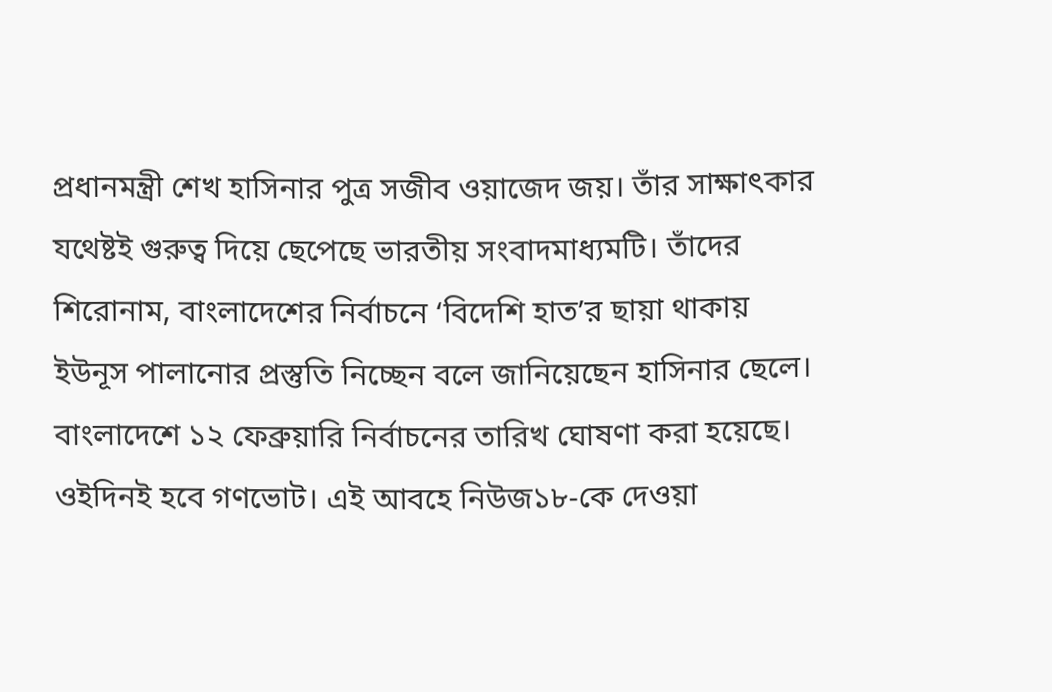প্রধানমন্ত্রী শেখ হাসিনার পুত্র সজীব ওয়াজেদ জয়। তাঁর সাক্ষাৎকার যথেষ্টই গুরুত্ব দিয়ে ছেপেছে ভারতীয় সংবাদমাধ্যমটি। তাঁদের শিরোনাম, বাংলাদেশের নির্বাচনে ‘বিদেশি হাত’র ছায়া থাকায় ইউনূস পালানোর প্রস্তুতি নিচ্ছেন বলে জানিয়েছেন হাসিনার ছেলে।
বাংলাদেশে ১২ ফেব্রুয়ারি নির্বাচনের তারিখ ঘোষণা করা হয়েছে। ওইদিনই হবে গণভোট। এই আবহে নিউজ১৮-কে দেওয়া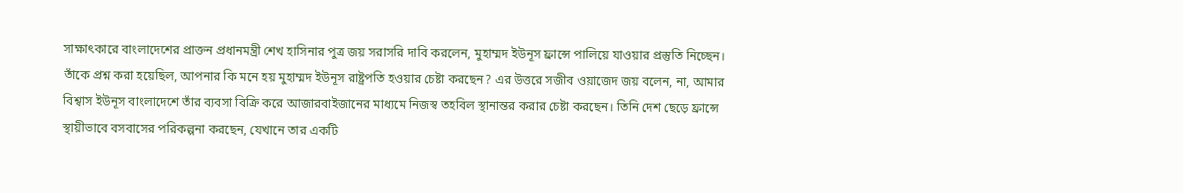সাক্ষাৎকারে বাংলাদেশের প্রাক্তন প্রধানমন্ত্রী শেখ হাসিনার পুত্র জয় সরাসরি দাবি করলেন, মুহাম্মদ ইউনূস ফ্রান্সে পালিয়ে যাওয়ার প্রস্তুতি নিচ্ছেন। তাঁকে প্রশ্ন করা হয়েছিল, আপনার কি মনে হয় মুহাম্মদ ইউনূস রাষ্ট্রপতি হওয়ার চেষ্টা করছেন? এর উত্তরে সজীব ওয়াজেদ জয় বলেন, না, আমার বিশ্বাস ইউনূস বাংলাদেশে তাঁর ব্যবসা বিক্রি করে আজারবাইজানের মাধ্যমে নিজস্ব তহবিল স্থানান্তর করার চেষ্টা করছেন। তিনি দেশ ছেড়ে ফ্রান্সে স্থায়ীভাবে বসবাসের পরিকল্পনা করছেন, যেখানে তার একটি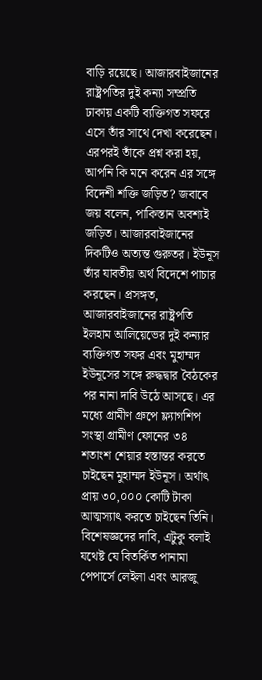বাড়ি রয়েছে। আজারবাইজানের রাষ্ট্রপতির দুই কন্যা সম্প্রতি ঢাকায় একটি ব্যক্তিগত সফরে এসে তাঁর সাথে দেখা করেছেন। এরপরই তাঁকে প্রশ্ন করা হয়, আপনি কি মনে করেন এর সঙ্গে বিদেশী শক্তি জড়িত? জবাবে জয় বলেন, পাকিস্তান অবশ্যই জড়িত। আজারবাইজানের দিকটিও অত্যন্ত গুরুতর। ইউনূস তাঁর যাবতীয় অর্থ বিদেশে পাচার করছেন। প্রসঙ্গত, আজারবাইজানের রাষ্ট্রপতি ইলহাম আলিয়েভের দুই কন্যার ব্যক্তিগত সফর এবং মুহাম্মদ ইউনূসের সঙ্গে রুদ্ধদ্বার বৈঠকের পর নানা দাবি উঠে আসছে। এর মধ্যে গ্রামীণ গ্রুপে ফ্ল্যাগশিপ সংস্থা গ্রামীণ ফোনের ৩৪ শতাংশ শেয়ার হস্তান্তর করতে চাইছেন মুহাম্মদ ইউনূস। অর্থাৎ প্রায় ৩০,০০০ কোটি টাকা আত্মস্যাৎ করতে চাইছেন তিনি।
বিশেষজ্ঞদের দাবি, এটুকু বলাই যথেষ্ট যে বিতর্কিত পানামা পেপার্সে লেইলা এবং আরজু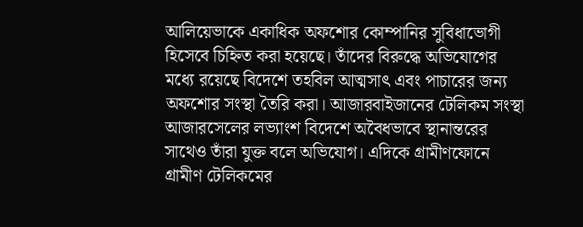আলিয়েভাকে একাধিক অফশোর কোম্পানির সুবিধাভোগী হিসেবে চিহ্নিত করা হয়েছে। তাঁদের বিরুদ্ধে অভিযোগের মধ্যে রয়েছে বিদেশে তহবিল আত্মসাৎ এবং পাচারের জন্য অফশোর সংস্থা তৈরি করা। আজারবাইজানের টেলিকম সংস্থা আজারসেলের লভ্যাংশ বিদেশে অবৈধভাবে স্থানান্তরের সাথেও তাঁরা যুক্ত বলে অভিযোগ। এদিকে গ্রামীণফোনে গ্রামীণ টেলিকমের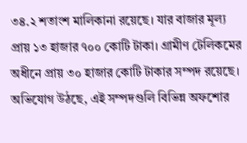৩৪.২ শতাংশ মালিকানা রয়েছে। যার বাজার মূল্য প্রায় ১৩ হাজার ৭০০ কোটি টাকা। গ্রামীণ টেলিকমের অধীনে প্রায় ৩০ হাজার কোটি টাকার সম্পদ রয়েছে। অভিযোগ উঠছে, এই সম্পদগুলি বিভিন্ন অফশোর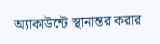অ্যাকাউন্টে স্থানান্তর করার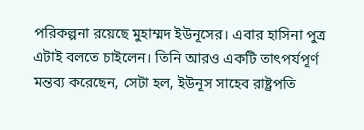পরিকল্পনা রয়েছে মুহাম্মদ ইউনূসের। এবার হাসিনা পুত্র এটাই বলতে চাইলেন। তিনি আরও একটি তাৎপর্যপূর্ণ মন্তব্য করেছেন, সেটা হল, ইউনূস সাহেব রাষ্ট্রপতি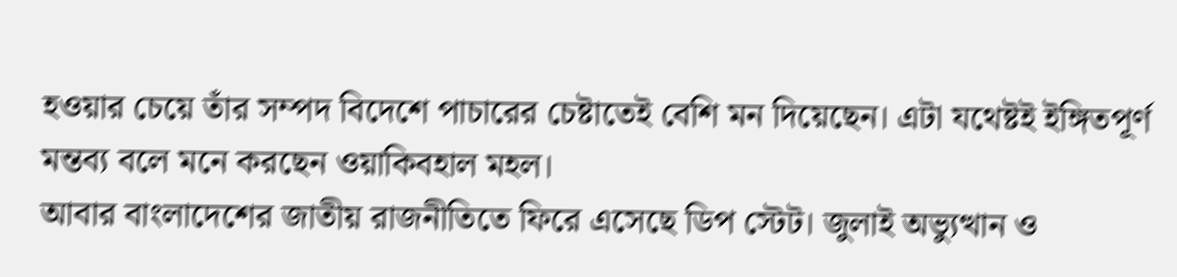হওয়ার চেয়ে তাঁর সম্পদ বিদেশে পাচারের চেষ্টাতেই বেশি মন দিয়েছেন। এটা যথেষ্টই ইঙ্গিতপূর্ণ মন্তব্য বলে মনে করছেন ওয়াকিবহাল মহল।
আবার বাংলাদেশের জাতীয় রাজনীতিতে ফিরে এসেছে ডিপ স্টেট। জুলাই অভ্যুত্থান ও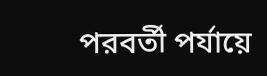পরবর্তী পর্যায়ে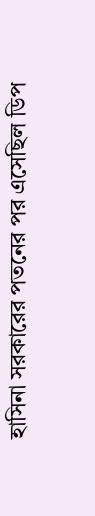হাসিনা সরকারের পতনের পর এসেছিল ডিপ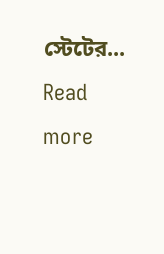স্টেটের...
Read more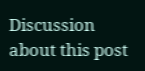Discussion about this post